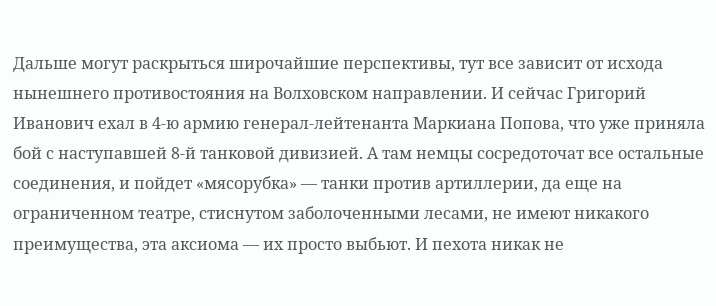Дальше могут раскрыться широчайшие перспективы, тут все зависит от исхода нынешнего противостояния на Волховском направлении. И сейчас Григорий Иванович ехал в 4-ю армию генерал-лейтенанта Маркиана Попова, что уже приняла бой с наступавшей 8-й танковой дивизией. А там немцы сосредоточат все остальные соединения, и пойдет «мясорубка» — танки против артиллерии, да еще на ограниченном театре, стиснутом заболоченными лесами, не имеют никакого преимущества, эта аксиома — их просто выбьют. И пехота никак не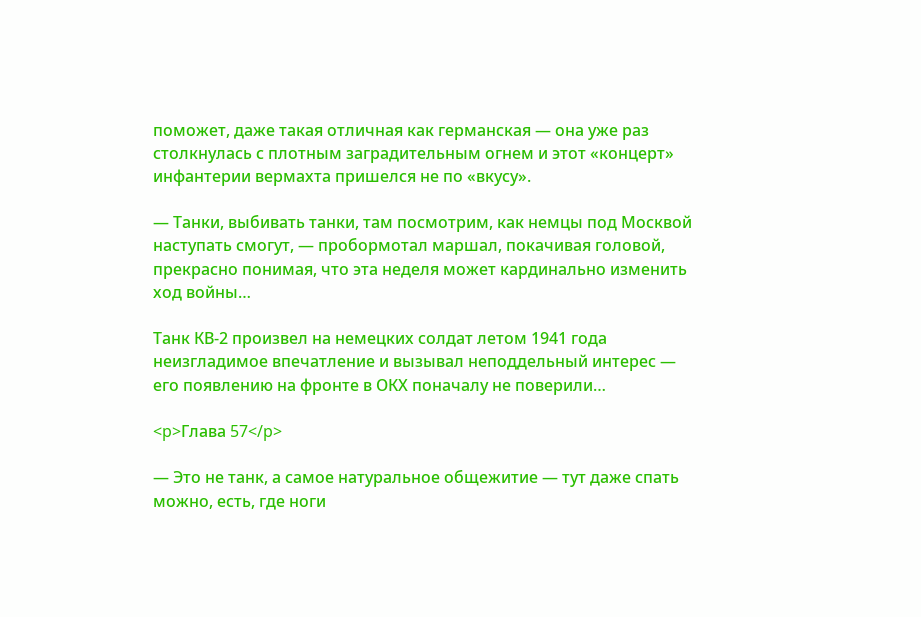поможет, даже такая отличная как германская — она уже раз столкнулась с плотным заградительным огнем и этот «концерт» инфантерии вермахта пришелся не по «вкусу».

— Танки, выбивать танки, там посмотрим, как немцы под Москвой наступать смогут, — пробормотал маршал, покачивая головой, прекрасно понимая, что эта неделя может кардинально изменить ход войны…

Танк КВ-2 произвел на немецких солдат летом 1941 года неизгладимое впечатление и вызывал неподдельный интерес — его появлению на фронте в ОКХ поначалу не поверили…

<p>Глава 57</p>

— Это не танк, а самое натуральное общежитие — тут даже спать можно, есть, где ноги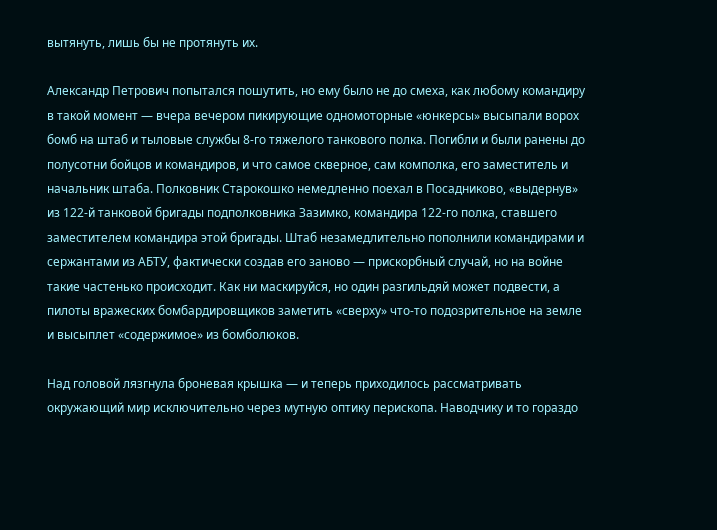вытянуть, лишь бы не протянуть их.

Александр Петрович попытался пошутить, но ему было не до смеха, как любому командиру в такой момент — вчера вечером пикирующие одномоторные «юнкерсы» высыпали ворох бомб на штаб и тыловые службы 8-го тяжелого танкового полка. Погибли и были ранены до полусотни бойцов и командиров, и что самое скверное, сам комполка, его заместитель и начальник штаба. Полковник Старокошко немедленно поехал в Посадниково, «выдернув» из 122-й танковой бригады подполковника Зазимко, командира 122-го полка, ставшего заместителем командира этой бригады. Штаб незамедлительно пополнили командирами и сержантами из АБТУ, фактически создав его заново — прискорбный случай, но на войне такие частенько происходит. Как ни маскируйся, но один разгильдяй может подвести, а пилоты вражеских бомбардировщиков заметить «сверху» что-то подозрительное на земле и высыплет «содержимое» из бомболюков.

Над головой лязгнула броневая крышка — и теперь приходилось рассматривать окружающий мир исключительно через мутную оптику перископа. Наводчику и то гораздо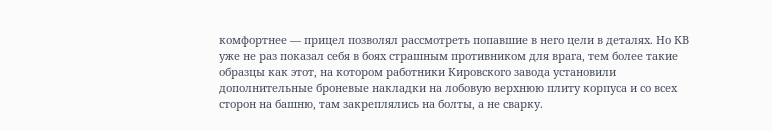комфортнее — прицел позволял рассмотреть попавшие в него цели в деталях. Но КВ уже не раз показал себя в боях страшным противником для врага, тем более такие образцы как этот, на котором работники Кировского завода установили дополнительные броневые накладки на лобовую верхнюю плиту корпуса и со всех сторон на башню, там закреплялись на болты, а не сварку.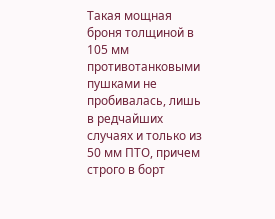Такая мощная броня толщиной в 105 мм противотанковыми пушками не пробивалась, лишь в редчайших случаях и только из 50 мм ПТО, причем строго в борт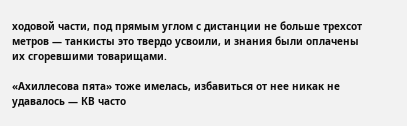ходовой части, под прямым углом с дистанции не больше трехсот метров — танкисты это твердо усвоили, и знания были оплачены их сгоревшими товарищами.

«Ахиллесова пята» тоже имелась, избавиться от нее никак не удавалось — КВ часто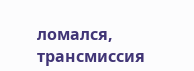ломался, трансмиссия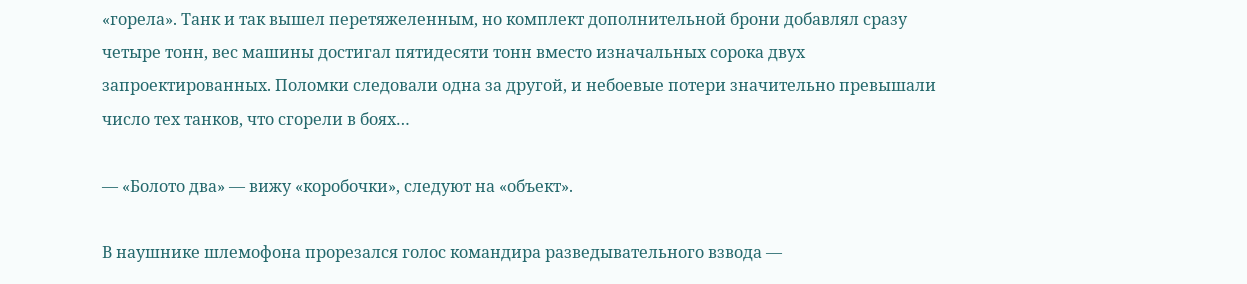«горела». Танк и так вышел перетяжеленным, но комплект дополнительной брони добавлял сразу четыре тонн, вес машины достигал пятидесяти тонн вместо изначальных сорока двух запроектированных. Поломки следовали одна за другой, и небоевые потери значительно превышали число тех танков, что сгорели в боях…

— «Болото два» — вижу «коробочки», следуют на «объект».

В наушнике шлемофона прорезался голос командира разведывательного взвода —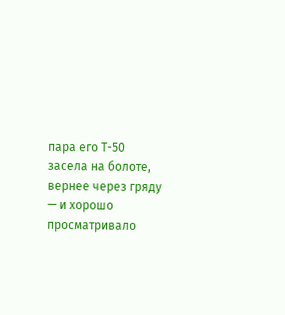пара его Т-50 засела на болоте, вернее через гряду — и хорошо просматривало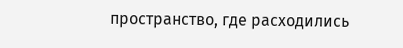пространство, где расходились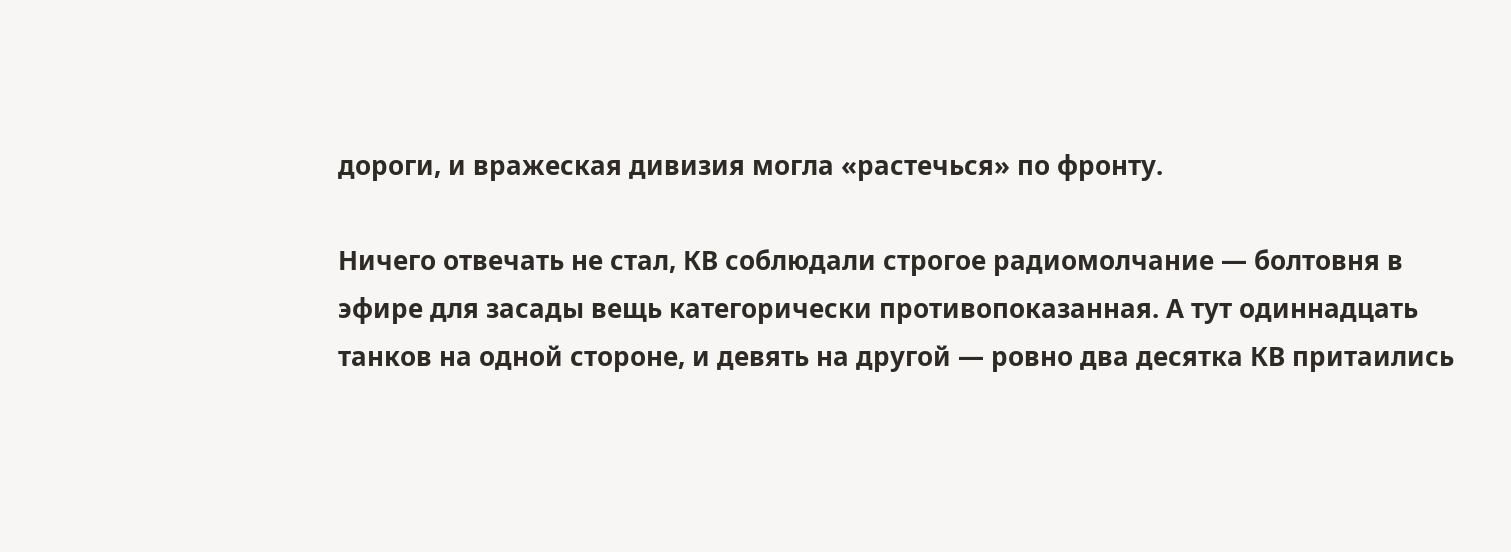дороги, и вражеская дивизия могла «растечься» по фронту.

Ничего отвечать не стал, КВ соблюдали строгое радиомолчание — болтовня в эфире для засады вещь категорически противопоказанная. А тут одиннадцать танков на одной стороне, и девять на другой — ровно два десятка КВ притаились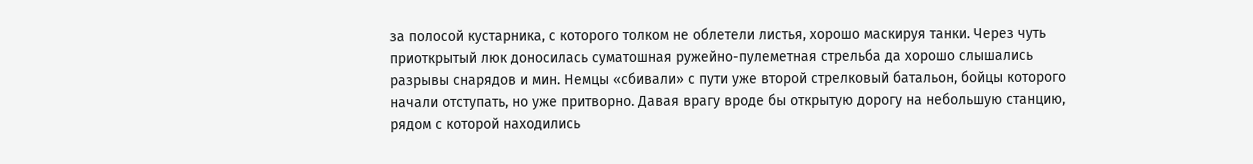за полосой кустарника, с которого толком не облетели листья, хорошо маскируя танки. Через чуть приоткрытый люк доносилась суматошная ружейно-пулеметная стрельба да хорошо слышались разрывы снарядов и мин. Немцы «сбивали» с пути уже второй стрелковый батальон, бойцы которого начали отступать, но уже притворно. Давая врагу вроде бы открытую дорогу на небольшую станцию, рядом с которой находились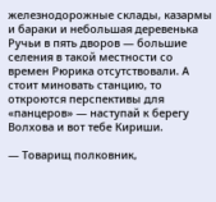железнодорожные склады, казармы и бараки и небольшая деревенька Ручьи в пять дворов — большие селения в такой местности со времен Рюрика отсутствовали. А стоит миновать станцию, то откроются перспективы для «панцеров» — наступай к берегу Волхова и вот тебе Кириши.

— Товарищ полковник,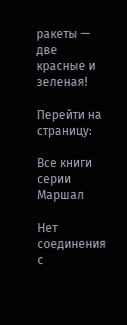ракеты — две красные и зеленая!

Перейти на страницу:

Все книги серии Маршал

Нет соединения с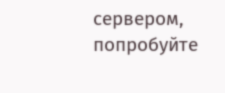сервером, попробуйте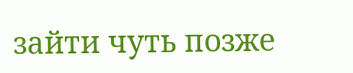зайти чуть позже